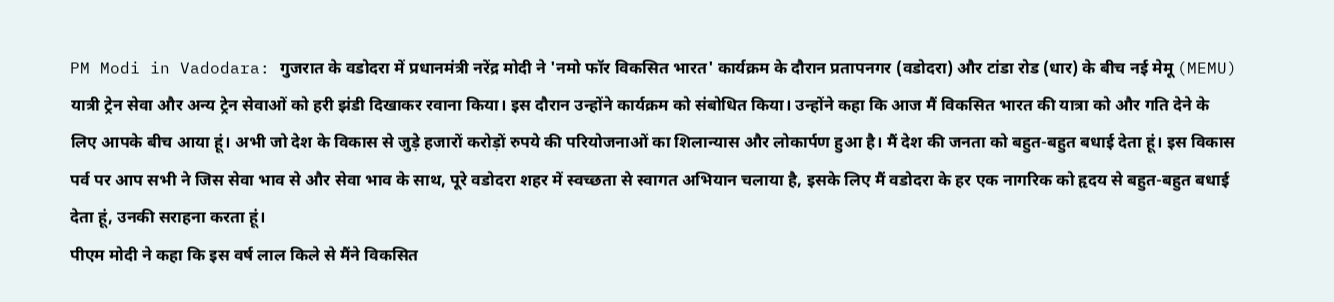PM Modi in Vadodara: गुजरात के वडोदरा में प्रधानमंत्री नरेंद्र मोदी ने 'नमो फॉर विकसित भारत' कार्यक्रम के दौरान प्रतापनगर (वडोदरा) और टांडा रोड (धार) के बीच नई मेमू (MEMU) यात्री ट्रेन सेवा और अन्य ट्रेन सेवाओं को हरी झंडी दिखाकर रवाना किया। इस दौरान उन्होंने कार्यक्रम को संबोधित किया। उन्होंने कहा कि आज मैं विकसित भारत की यात्रा को और गति देने के लिए आपके बीच आया हूं। अभी जो देश के विकास से जुड़े हजारों करोड़ों रुपये की परियोजनाओं का शिलान्यास और लोकार्पण हुआ है। मैं देश की जनता को बहुत-बहुत बधाई देता हूं। इस विकास पर्व पर आप सभी ने जिस सेवा भाव से और सेवा भाव के साथ, पूरे वडोदरा शहर में स्वच्छता से स्वागत अभियान चलाया है, इसके लिए मैं वडोदरा के हर एक नागरिक को हृदय से बहुत-बहुत बधाई देता हूं, उनकी सराहना करता हूं।
पीएम मोदी ने कहा कि इस वर्ष लाल किले से मैंने विकसित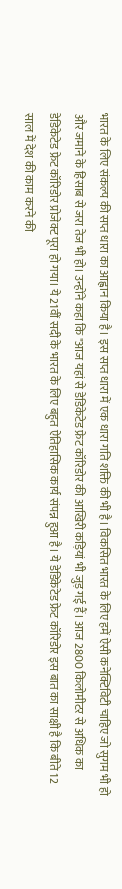भारत के लिए संकल्प की सप्त धारा का आह्वान किया है। इस सप्त धारा में एक धारा गति शक्ति की भी है। विकसित भारत के लिए हमें ऐसी कनेक्टिविटी चाहिए जो सुगम भी हो और जमाने के हिसाब से जरा तेज भी हो। उन्होंने कहा कि "आज यहां से डेडिकेटेड फ्रेट कॉरिडोर की आखिरी कड़ियां भी जुड़ गई हैं। आज 2800 किलोमीटर से अधिक का डेडिकेटेड फ्रेट कॉरिडोर प्रोजेक्ट पूरा हो गया। ये 21वीं सदी के भारत के लिए बहुत ऐतिहासिक कार्य संपन्न हुआ है। ये डेडिकेटेड फ्रेट कॉरिडोर इस बात का साक्षी है कि बीते 12 साल में देश की काम करने की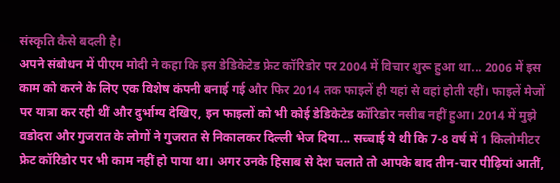संस्कृति कैसे बदली है।
अपने संबोधन में पीएम मोदी ने कहा कि इस डेडिकेटेड फ्रेट कॉरिडोर पर 2004 में विचार शुरू हुआ था... 2006 में इस काम को करने के लिए एक विशेष कंपनी बनाई गई और फिर 2014 तक फाइलें ही यहां से वहां होती रहीं। फाइलें मेजों पर यात्रा कर रही थीं और दुर्भाग्य देखिए, इन फाइलों को भी कोई डेडिकेटेड कॉरिडोर नसीब नहीं हुआ। 2014 में मुझे वडोदरा और गुजरात के लोगों ने गुजरात से निकालकर दिल्ली भेज दिया... सच्चाई ये थी कि 7-8 वर्ष में 1 किलोमीटर फ्रेट कॉरिडोर पर भी काम नहीं हो पाया था। अगर उनके हिसाब से देश चलाते तो आपके बाद तीन-चार पीढ़ियां आतीं,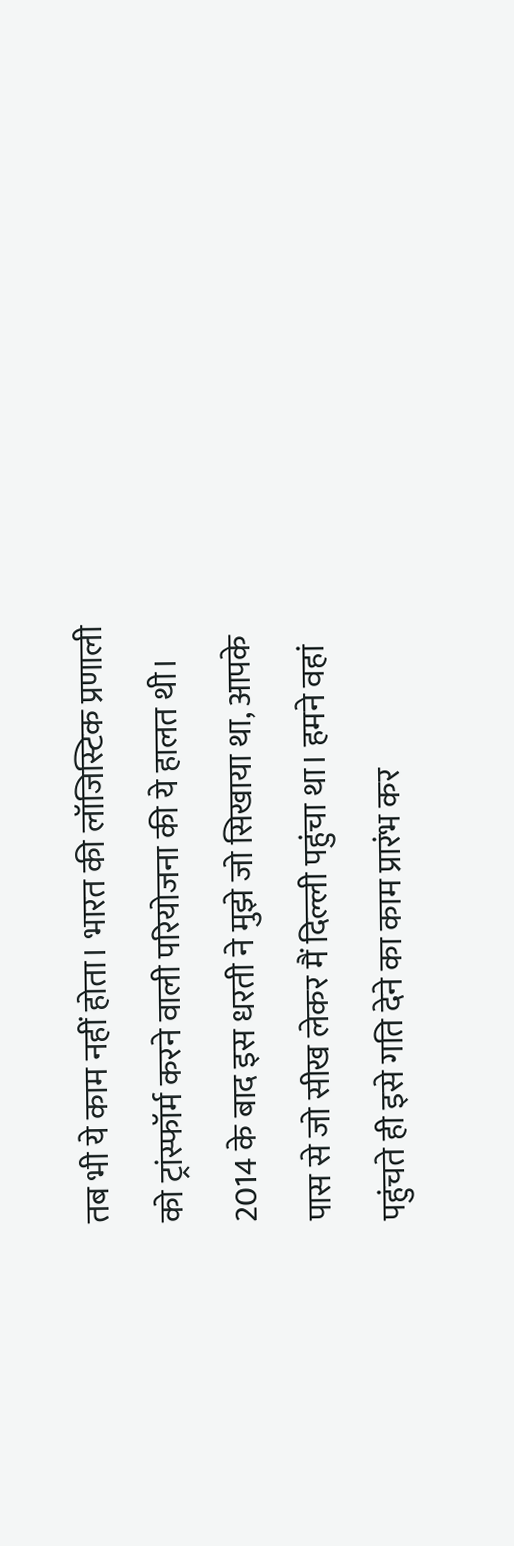तब भी ये काम नहीं होता। भारत की लॉजिस्टिक प्रणाली को ट्रांस्फॉर्म करने वाली परियोजना की ये हालत थी। 2014 के बाद इस धरती ने मुझे जो सिखाया था, आपके पास से जो सीख लेकर मैं दिल्ली पहुंचा था। हमने वहां पहुंचते ही इसे गति देने का काम प्रारंभ कर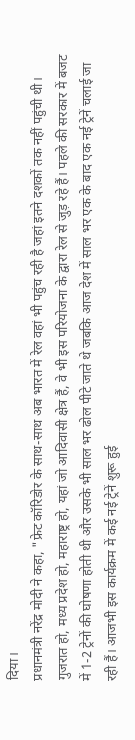दिया।
प्रधानमंत्री नरेंद्र मोदी ने कहा, "फ्रेट कॉरिडोर के साथ-साथ अब भारत में रेल वहां भी पहुंच रही है जहां इतने दशकों तक नहीं पहुंची थी। गुजरात हो, मध्य प्रदेश हो, महाराष्ट्र हो, यहां जो आदिवासी क्षेत्र हैं, वे भी इस परियोजना के द्वारा रेल से जुड़ रहे हैं। पहले की सरकार में बजट में 1-2 ट्रेनों की घोषणा होती थी और उसके भी साल भर ढोल पीटे जाते थे जबकि आज देश में साल भर एक के बाद एक नई ट्रेनें चलाई जा रही हैं। आजभी इस कार्यक्रम में कई नई ट्रेनें शुरू हुई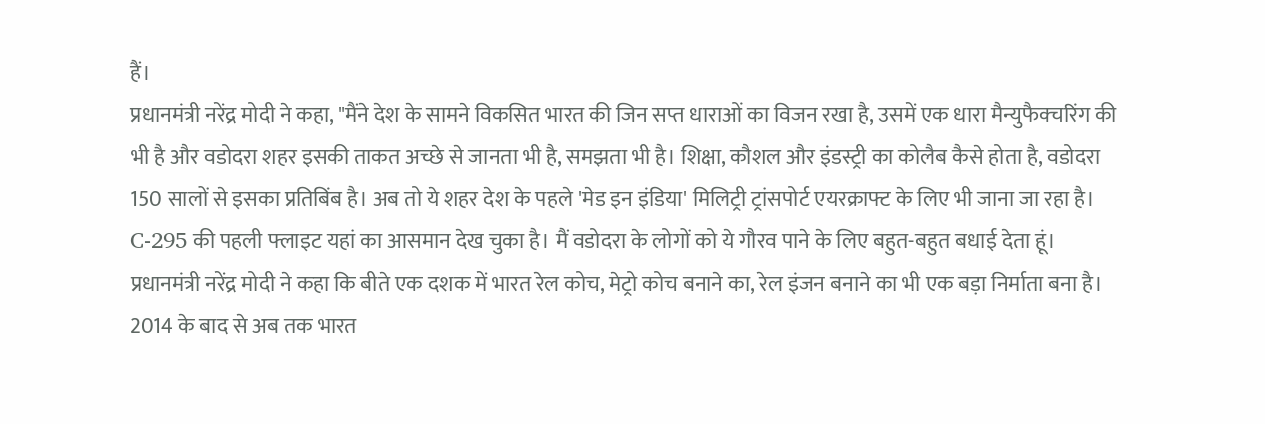हैं।
प्रधानमंत्री नरेंद्र मोदी ने कहा, "मैंने देश के सामने विकसित भारत की जिन सप्त धाराओं का विजन रखा है, उसमें एक धारा मैन्युफैक्चरिंग की भी है और वडोदरा शहर इसकी ताकत अच्छे से जानता भी है, समझता भी है। शिक्षा, कौशल और इंडस्ट्री का कोलैब कैसे होता है, वडोदरा 150 सालों से इसका प्रतिबिंब है। अब तो ये शहर देश के पहले 'मेड इन इंडिया' मिलिट्री ट्रांसपोर्ट एयरक्राफ्ट के लिए भी जाना जा रहा है। C-295 की पहली फ्लाइट यहां का आसमान देख चुका है। मैं वडोदरा के लोगों को ये गौरव पाने के लिए बहुत-बहुत बधाई देता हूं।
प्रधानमंत्री नरेंद्र मोदी ने कहा कि बीते एक दशक में भारत रेल कोच, मेट्रो कोच बनाने का, रेल इंजन बनाने का भी एक बड़ा निर्माता बना है। 2014 के बाद से अब तक भारत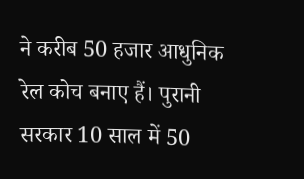ने करीब 50 हजार आधुनिक रेल कोच बनाए हैं। पुरानी सरकार 10 साल में 50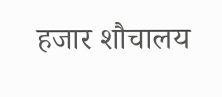हजार शौचालय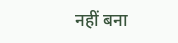नहीं बना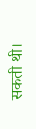सकती थी।